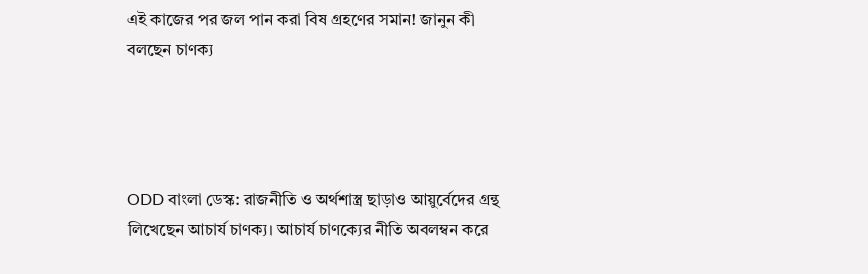এই কাজের পর জল পান করা বিষ গ্রহণের সমান! জানুন কী বলছেন চাণক্য




ODD বাংলা ডেস্ক: রাজনীতি ও অর্থশাস্ত্র ছাড়াও আয়ুর্বেদের গ্রন্থ লিখেছেন আচার্য চাণক্য। আচার্য চাণক্যের নীতি অবলম্বন করে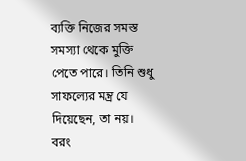ব্যক্তি নিজের সমস্ত সমস্যা থেকে মুক্তি পেতে পারে। তিনি শুধু সাফল্যের মন্ত্র যে দিয়েছেন, তা নয়। বরং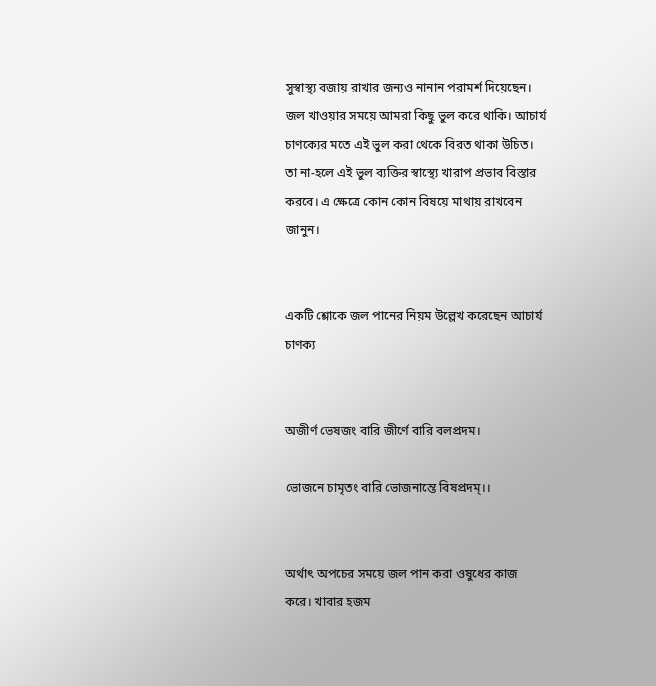সুস্বাস্থ্য বজায় রাখার জন্যও নানান পরামর্শ দিয়েছেন। জল খাওয়ার সময়ে আমরা কিছু ভুল করে থাকি। আচার্য চাণক্যের মতে এই ভুল করা থেকে বিরত থাকা উচিত। তা না-হলে এই ভুল ব্যক্তির স্বাস্থ্যে খারাপ প্রভাব বিস্তার করবে। এ ক্ষেত্রে কোন কোন বিষয়ে মাথায় রাখবেন জানুন।


একটি শ্লোকে জল পানের নিয়ম উল্লেখ করেছেন আচার্য চাণক্য


অজীর্ণ ভেষজং বারি জীর্ণে বারি বলপ্রদম।

ভোজনে চামৃতং বারি ভোজনান্তে বিষপ্রদম্।।


অর্থাৎ অপচের সময়ে জল পান করা ওষুধের কাজ করে। খাবার হজম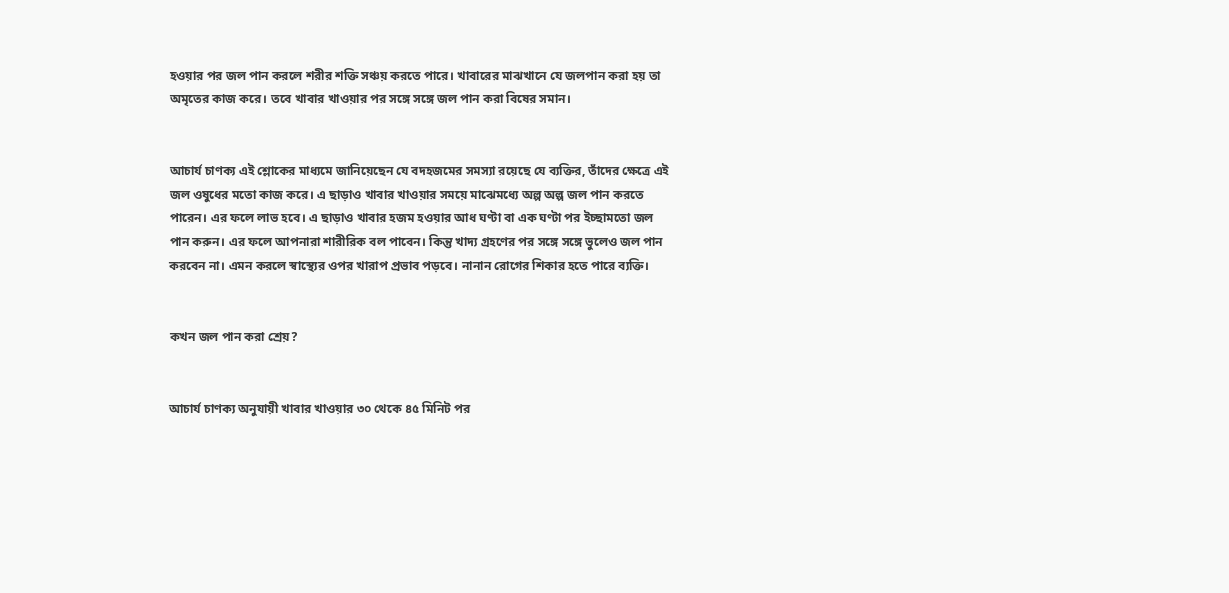হওয়ার পর জল পান করলে শরীর শক্তি সঞ্চয় করতে পারে। খাবারের মাঝখানে যে জলপান করা হয় তা অমৃতের কাজ করে। তবে খাবার খাওয়ার পর সঙ্গে সঙ্গে জল পান করা বিষের সমান।


আচার্য চাণক্য এই শ্লোকের মাধ্যমে জানিয়েছেন যে বদহজমের সমস্যা রয়েছে যে ব্যক্তির, তাঁদের ক্ষেত্রে এই জল ওষুধের মতো কাজ করে। এ ছাড়াও খাবার খাওয়ার সময়ে মাঝেমধ্যে অল্প অল্প জল পান করতে পারেন। এর ফলে লাভ হবে। এ ছাড়াও খাবার হজম হওয়ার আধ ঘণ্টা বা এক ঘণ্টা পর ইচ্ছামতো জল পান করুন। এর ফলে আপনারা শারীরিক বল পাবেন। কিন্তু খাদ্য গ্রহণের পর সঙ্গে সঙ্গে ভুলেও জল পান করবেন না। এমন করলে স্বাস্থ্যের ওপর খারাপ প্রভাব পড়বে। নানান রোগের শিকার হতে পারে ব্যক্তি।


কখন জল পান করা শ্রেয়?


আচার্য চাণক্য অনুযায়ী খাবার খাওয়ার ৩০ থেকে ৪৫ মিনিট পর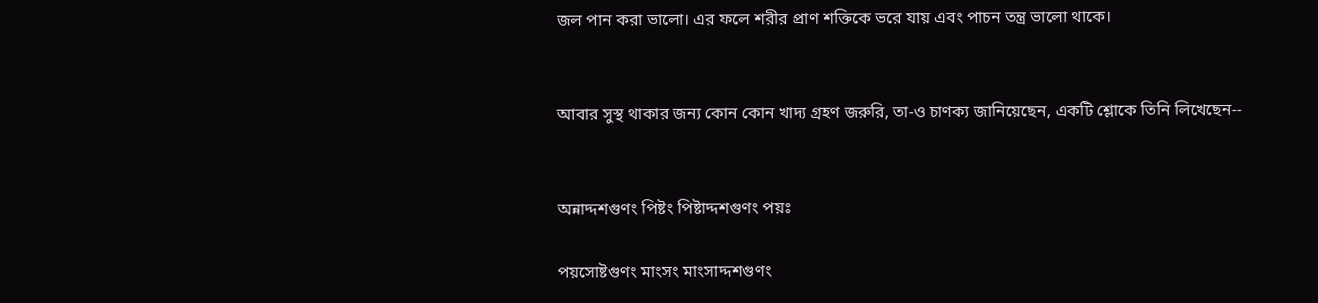জল পান করা ভালো। এর ফলে শরীর প্রাণ শক্তিকে ভরে যায় এবং পাচন তন্ত্র ভালো থাকে।


আবার সুস্থ থাকার জন্য কোন কোন খাদ্য গ্রহণ জরুরি, তা-ও চাণক্য জানিয়েছেন, একটি শ্লোকে তিনি লিখেছেন--


অন্নাদ্দশগুণং পিষ্টং পিষ্টাদ্দশগুণং পয়ঃ

পয়সোষ্টগুণং মাংসং মাংসাদ্দশগুণং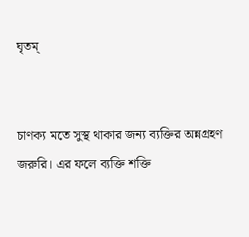ঘৃতম্


চাণক্য মতে সুস্থ থাকার জন্য ব্যক্তির অন্নগ্রহণ জরুরি। এর ফলে ব্যক্তি শক্তি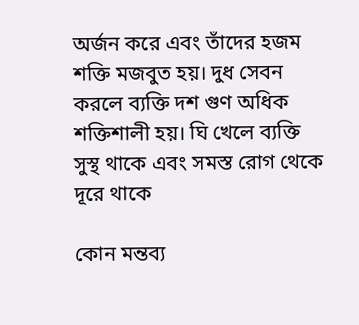অর্জন করে এবং তাঁদের হজম শক্তি মজবুত হয়। দুধ সেবন করলে ব্যক্তি দশ গুণ অধিক শক্তিশালী হয়। ঘি খেলে ব্যক্তি সুস্থ থাকে এবং সমস্ত রোগ থেকে দূরে থাকে

কোন মন্তব্য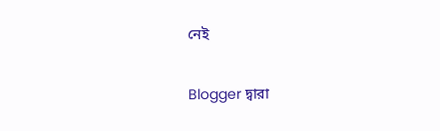নেই

Blogger দ্বারা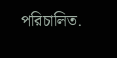পরিচালিত.